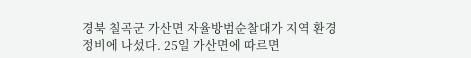경북 칠곡군 가산면 자율방범순찰대가 지역 환경 정비에 나섰다. 25일 가산면에 따르면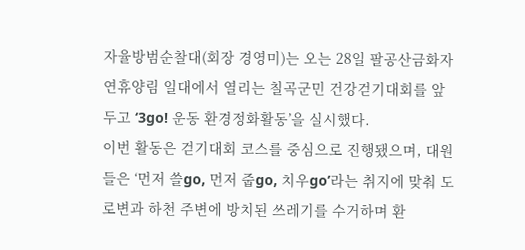자율방범순찰대(회장 경영미)는 오는 28일 팔공산금화자연휴양림 일대에서 열리는 칠곡군민 건강걷기대회를 앞두고 ‘3go! 운동 환경정화활동’을 실시했다.
이번 활동은 걷기대회 코스를 중심으로 진행됐으며, 대원들은 ‘먼저 쓸go, 먼저 줍go, 치우go’라는 취지에 맞춰 도로변과 하천 주변에 방치된 쓰레기를 수거하며 환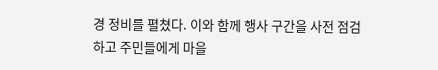경 정비를 펼쳤다. 이와 함께 행사 구간을 사전 점검하고 주민들에게 마을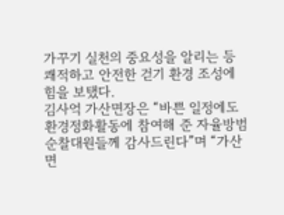가꾸기 실천의 중요성을 알리는 등 쾌적하고 안전한 걷기 환경 조성에 힘을 보탰다.
김사억 가산면장은 “바쁜 일정에도 환경정화활동에 참여해 준 자율방범순찰대원들께 감사드린다”며 “가산면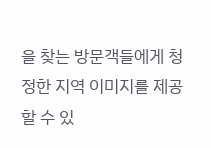을 찾는 방문객들에게 청정한 지역 이미지를 제공할 수 있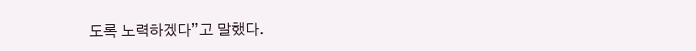도록 노력하겠다”고 말했다.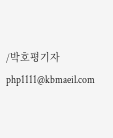/박호평기자 php1111@kbmaeil.com